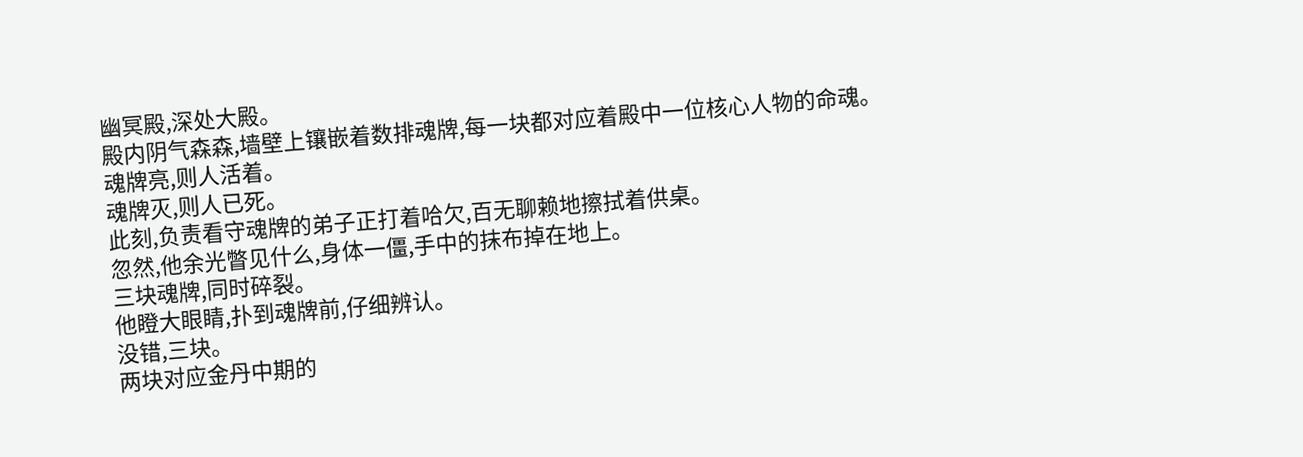幽冥殿,深处大殿。
殿内阴气森森,墙壁上镶嵌着数排魂牌,每一块都对应着殿中一位核心人物的命魂。
魂牌亮,则人活着。
魂牌灭,则人已死。
此刻,负责看守魂牌的弟子正打着哈欠,百无聊赖地擦拭着供桌。
忽然,他余光瞥见什么,身体一僵,手中的抹布掉在地上。
三块魂牌,同时碎裂。
他瞪大眼睛,扑到魂牌前,仔细辨认。
没错,三块。
两块对应金丹中期的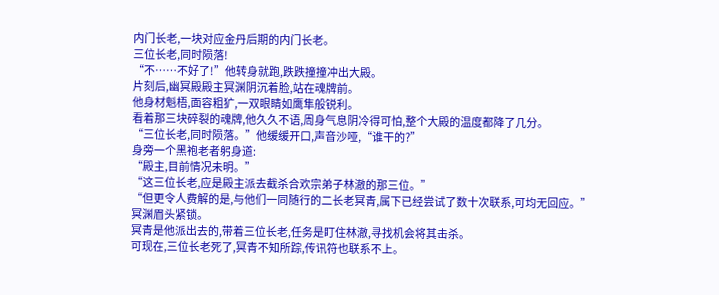内门长老,一块对应金丹后期的内门长老。
三位长老,同时陨落!
“不……不好了!”他转身就跑,跌跌撞撞冲出大殿。
片刻后,幽冥殿殿主冥渊阴沉着脸,站在魂牌前。
他身材魁梧,面容粗犷,一双眼睛如鹰隼般锐利。
看着那三块碎裂的魂牌,他久久不语,周身气息阴冷得可怕,整个大殿的温度都降了几分。
“三位长老,同时陨落。”他缓缓开口,声音沙哑,“谁干的?”
身旁一个黑袍老者躬身道:
“殿主,目前情况未明。”
“这三位长老,应是殿主派去截杀合欢宗弟子林澈的那三位。”
“但更令人费解的是,与他们一同随行的二长老冥青,属下已经尝试了数十次联系,可均无回应。”
冥渊眉头紧锁。
冥青是他派出去的,带着三位长老,任务是盯住林澈,寻找机会将其击杀。
可现在,三位长老死了,冥青不知所踪,传讯符也联系不上。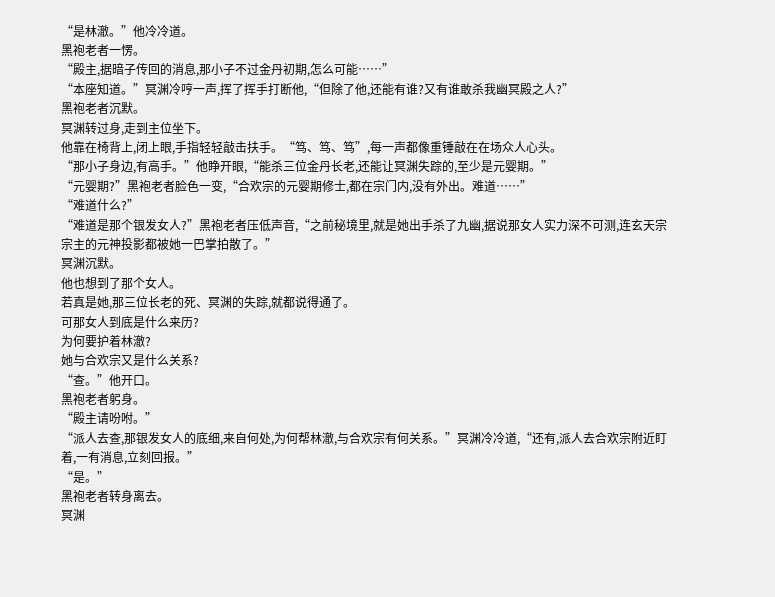“是林澈。”他冷冷道。
黑袍老者一愣。
“殿主,据暗子传回的消息,那小子不过金丹初期,怎么可能……”
“本座知道。”冥渊冷哼一声,挥了挥手打断他,“但除了他,还能有谁?又有谁敢杀我幽冥殿之人?”
黑袍老者沉默。
冥渊转过身,走到主位坐下。
他靠在椅背上,闭上眼,手指轻轻敲击扶手。“笃、笃、笃”,每一声都像重锤敲在在场众人心头。
“那小子身边,有高手。”他睁开眼,“能杀三位金丹长老,还能让冥渊失踪的,至少是元婴期。”
“元婴期?”黑袍老者脸色一变,“合欢宗的元婴期修士,都在宗门内,没有外出。难道……”
“难道什么?”
“难道是那个银发女人?”黑袍老者压低声音,“之前秘境里,就是她出手杀了九幽,据说那女人实力深不可测,连玄天宗宗主的元神投影都被她一巴掌拍散了。”
冥渊沉默。
他也想到了那个女人。
若真是她,那三位长老的死、冥渊的失踪,就都说得通了。
可那女人到底是什么来历?
为何要护着林澈?
她与合欢宗又是什么关系?
“查。”他开口。
黑袍老者躬身。
“殿主请吩咐。”
“派人去查,那银发女人的底细,来自何处,为何帮林澈,与合欢宗有何关系。”冥渊冷冷道,“还有,派人去合欢宗附近盯着,一有消息,立刻回报。”
“是。”
黑袍老者转身离去。
冥渊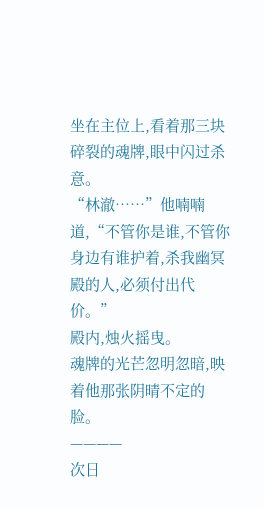坐在主位上,看着那三块碎裂的魂牌,眼中闪过杀意。
“林澈……”他喃喃道,“不管你是谁,不管你身边有谁护着,杀我幽冥殿的人,必须付出代价。”
殿内,烛火摇曳。
魂牌的光芒忽明忽暗,映着他那张阴晴不定的脸。
————
次日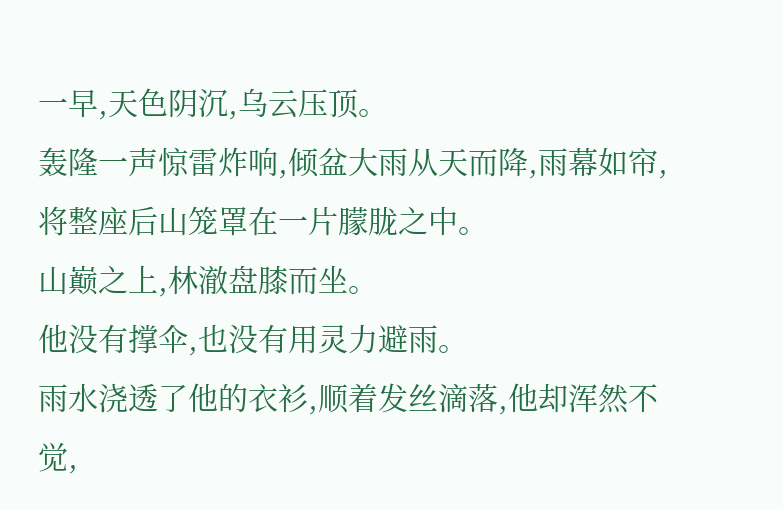一早,天色阴沉,乌云压顶。
轰隆一声惊雷炸响,倾盆大雨从天而降,雨幕如帘,将整座后山笼罩在一片朦胧之中。
山巅之上,林澈盘膝而坐。
他没有撑伞,也没有用灵力避雨。
雨水浇透了他的衣衫,顺着发丝滴落,他却浑然不觉,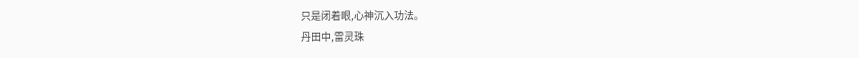只是闭着眼,心神沉入功法。
丹田中,雷灵珠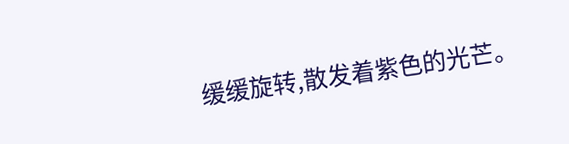缓缓旋转,散发着紫色的光芒。